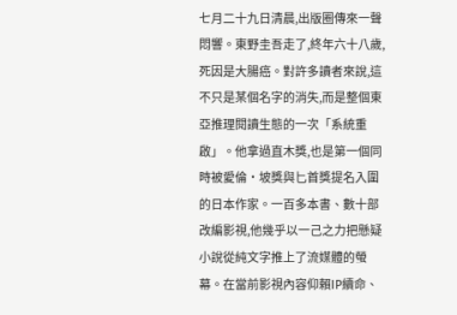七月二十九日清晨,出版圈傳來一聲悶響。東野圭吾走了,終年六十八歲,死因是大腸癌。對許多讀者來說,這不只是某個名字的消失,而是整個東亞推理閱讀生態的一次「系統重啟」。他拿過直木獎,也是第一個同時被愛倫·坡獎與匕首獎提名入圍的日本作家。一百多本書、數十部改編影視,他幾乎以一己之力把懸疑小說從純文字推上了流媒體的螢幕。在當前影視內容仰賴IP續命、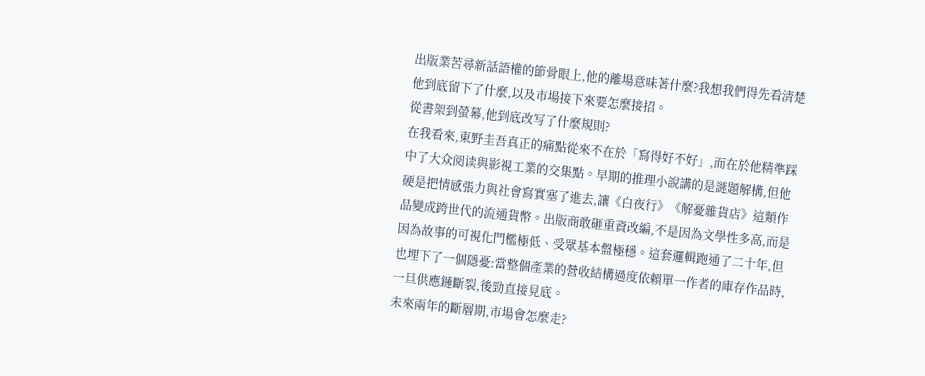出版業苦尋新話語權的節骨眼上,他的離場意味著什麼?我想我們得先看清楚他到底留下了什麼,以及市場接下來要怎麼接招。
從書架到螢幕,他到底改写了什麼規則?
在我看來,東野圭吾真正的痛點從來不在於「寫得好不好」,而在於他精準踩中了大众阅读與影視工業的交集點。早期的推理小說講的是謎題解構,但他硬是把情感張力與社會寫實塞了進去,讓《白夜行》《解憂雜貨店》這類作品變成跨世代的流通貨幣。出版商敢砸重資改編,不是因為文學性多高,而是因為故事的可視化門檻極低、受眾基本盤極穩。這套邏輯跑通了二十年,但也埋下了一個隱憂:當整個產業的營收結構過度依賴單一作者的庫存作品時,一旦供應鏈斷裂,後勁直接見底。
未來兩年的斷層期,市場會怎麼走?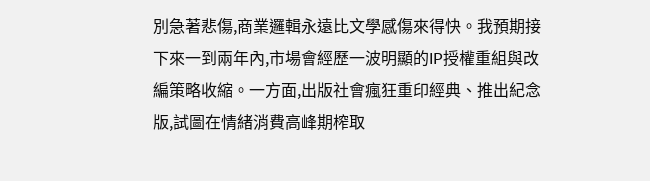別急著悲傷,商業邏輯永遠比文學感傷來得快。我預期接下來一到兩年內,市場會經歷一波明顯的IP授權重組與改編策略收縮。一方面,出版社會瘋狂重印經典、推出紀念版,試圖在情緒消費高峰期榨取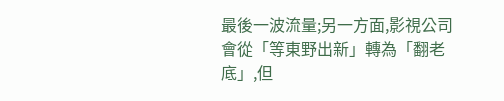最後一波流量;另一方面,影視公司會從「等東野出新」轉為「翻老底」,但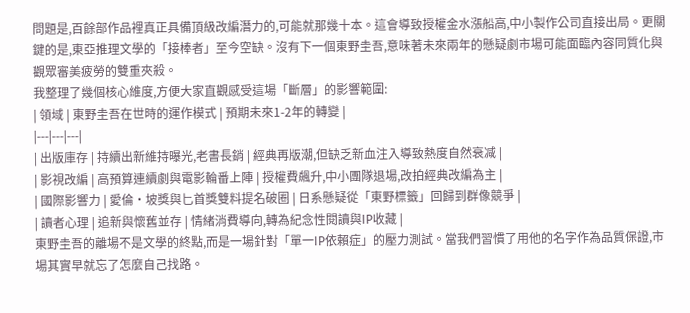問題是,百餘部作品裡真正具備頂級改編潛力的,可能就那幾十本。這會導致授權金水漲船高,中小製作公司直接出局。更關鍵的是,東亞推理文學的「接棒者」至今空缺。沒有下一個東野圭吾,意味著未來兩年的懸疑劇市場可能面臨內容同質化與觀眾審美疲勞的雙重夾殺。
我整理了幾個核心維度,方便大家直觀感受這場「斷層」的影響範圍:
| 領域 | 東野圭吾在世時的運作模式 | 預期未來1-2年的轉變 |
|---|---|---|
| 出版庫存 | 持續出新維持曝光,老書長銷 | 經典再版潮,但缺乏新血注入導致熱度自然衰减 |
| 影視改編 | 高預算連續劇與電影輪番上陣 | 授權費飆升,中小團隊退場,改拍經典改編為主 |
| 國際影響力 | 愛倫·坡獎與匕首獎雙料提名破圈 | 日系懸疑從「東野標籤」回歸到群像競爭 |
| 讀者心理 | 追新與懷舊並存 | 情緒消費導向,轉為紀念性閱讀與IP收藏 |
東野圭吾的離場不是文學的終點,而是一場針對「單一IP依賴症」的壓力測試。當我們習慣了用他的名字作為品質保證,市場其實早就忘了怎麼自己找路。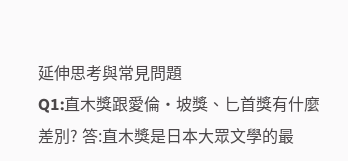延伸思考與常見問題
Q1:直木獎跟愛倫·坡獎、匕首獎有什麼差別? 答:直木獎是日本大眾文學的最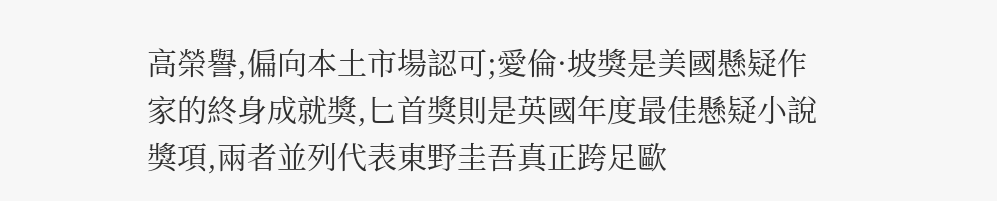高榮譽,偏向本土市場認可;愛倫·坡獎是美國懸疑作家的終身成就獎,匕首獎則是英國年度最佳懸疑小說獎項,兩者並列代表東野圭吾真正跨足歐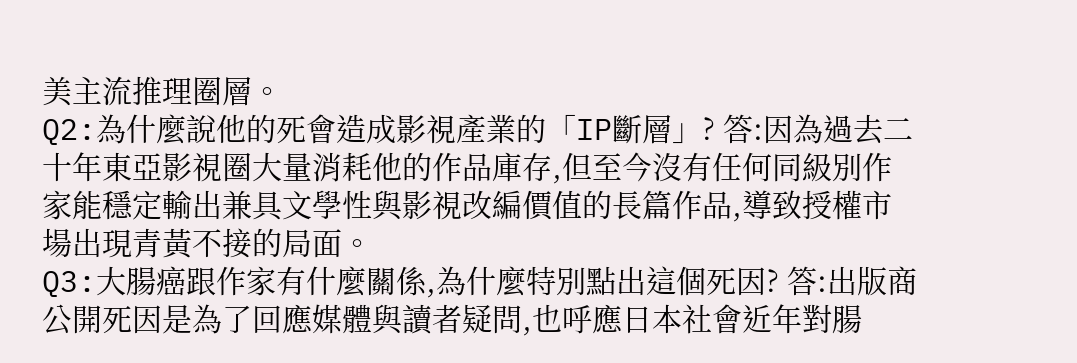美主流推理圈層。
Q2:為什麼說他的死會造成影視產業的「IP斷層」? 答:因為過去二十年東亞影視圈大量消耗他的作品庫存,但至今沒有任何同級別作家能穩定輸出兼具文學性與影視改編價值的長篇作品,導致授權市場出現青黃不接的局面。
Q3:大腸癌跟作家有什麼關係,為什麼特別點出這個死因? 答:出版商公開死因是為了回應媒體與讀者疑問,也呼應日本社會近年對腸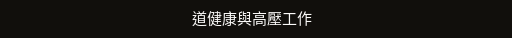道健康與高壓工作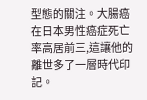型態的關注。大腸癌在日本男性癌症死亡率高居前三,這讓他的離世多了一層時代印記。